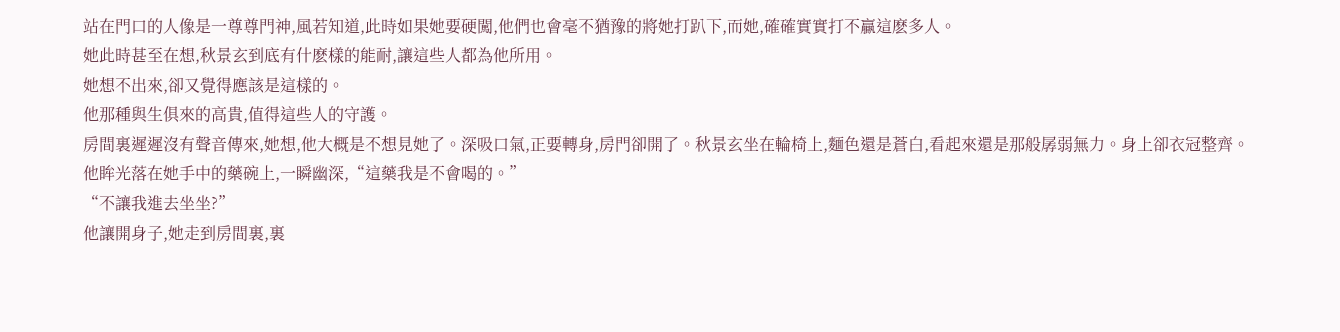站在門口的人像是一尊尊門神,風若知道,此時如果她要硬闖,他們也會毫不猶豫的將她打趴下,而她,確確實實打不贏這麽多人。
她此時甚至在想,秋景玄到底有什麽樣的能耐,讓這些人都為他所用。
她想不出來,卻又覺得應該是這樣的。
他那種與生俱來的高貴,值得這些人的守護。
房間裏遲遲沒有聲音傳來,她想,他大概是不想見她了。深吸口氣,正要轉身,房門卻開了。秋景玄坐在輪椅上,麵色還是蒼白,看起來還是那般孱弱無力。身上卻衣冠整齊。
他眸光落在她手中的藥碗上,一瞬幽深,“這藥我是不會喝的。”
“不讓我進去坐坐?”
他讓開身子,她走到房間裏,裏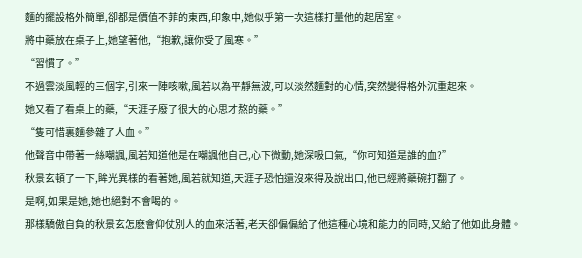麵的擺設格外簡單,卻都是價值不菲的東西,印象中,她似乎第一次這樣打量他的起居室。
將中藥放在桌子上,她望著他,“抱歉,讓你受了風寒。”
“習慣了。”
不過雲淡風輕的三個字,引來一陣咳嗽,風若以為平靜無波,可以淡然麵對的心情,突然變得格外沉重起來。
她又看了看桌上的藥,“天涯子廢了很大的心思才熬的藥。”
“隻可惜裏麵參雜了人血。”
他聲音中帶著一絲嘲諷,風若知道他是在嘲諷他自己,心下微動,她深吸口氣,“你可知道是誰的血?”
秋景玄頓了一下,眸光異樣的看著她,風若就知道,天涯子恐怕還沒來得及說出口,他已經將藥碗打翻了。
是啊,如果是她,她也絕對不會喝的。
那樣驕傲自負的秋景玄怎麽會仰仗別人的血來活著,老天卻偏偏給了他這種心境和能力的同時,又給了他如此身體。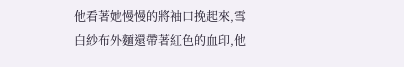他看著她慢慢的將袖口挽起來,雪白紗布外麵還帶著紅色的血印,他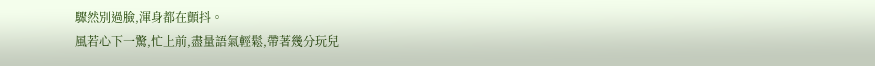驟然別過臉,渾身都在顫抖。
風若心下一驚,忙上前,盡量語氣輕鬆,帶著幾分玩兒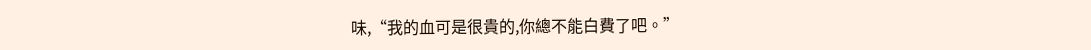味,“我的血可是很貴的,你總不能白費了吧。”